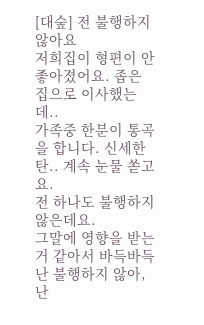[대숲] 전 불행하지 않아요
저희집이 형편이 안좋아졌어요. 좁은 집으로 이사했는데..
가족중 한분이 통곡을 합니다. 신세한탄.. 계속 눈물 쏟고요.
전 하나도 불행하지 않은데요.
그말에 영향을 받는 거 같아서 바득바득 난 불행하지 않아, 난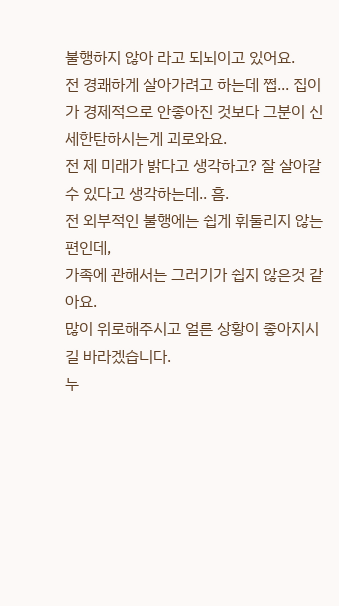불행하지 않아 라고 되뇌이고 있어요.
전 경쾌하게 살아가려고 하는데 쩝... 집이가 경제적으로 안좋아진 것보다 그분이 신세한탄하시는게 괴로와요.
전 제 미래가 밝다고 생각하고? 잘 살아갈 수 있다고 생각하는데.. 흠.
전 외부적인 불행에는 쉽게 휘둘리지 않는 편인데,
가족에 관해서는 그러기가 쉽지 않은것 같아요.
많이 위로해주시고 얼른 상황이 좋아지시길 바라겠습니다.
누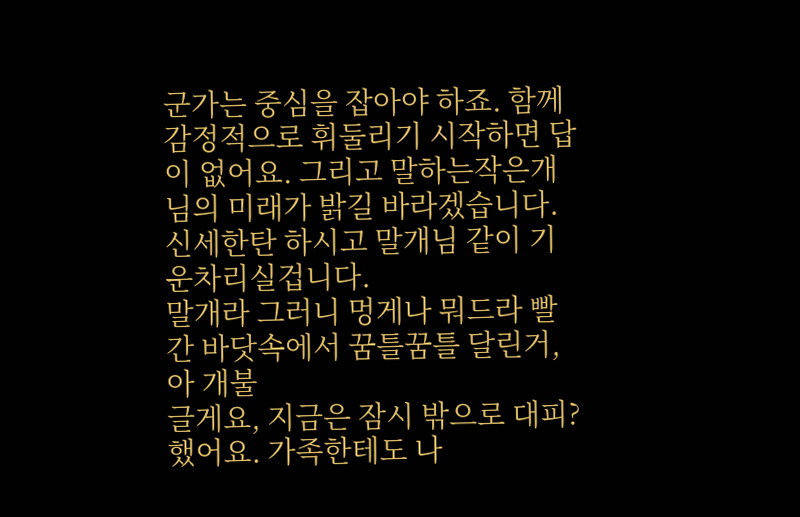군가는 중심을 잡아야 하죠. 함께 감정적으로 휘둘리기 시작하면 답이 없어요. 그리고 말하는작은개님의 미래가 밝길 바라겠습니다.
신세한탄 하시고 말개님 같이 기운차리실겁니다.
말개라 그러니 멍게나 뭐드라 빨간 바닷속에서 꿈틀꿈틀 달린거,아 개불
글게요, 지금은 잠시 밖으로 대피?했어요. 가족한테도 나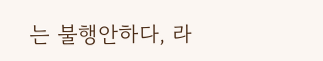는 불행안하다, 라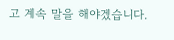고 계속 말을 해야겠습니다.